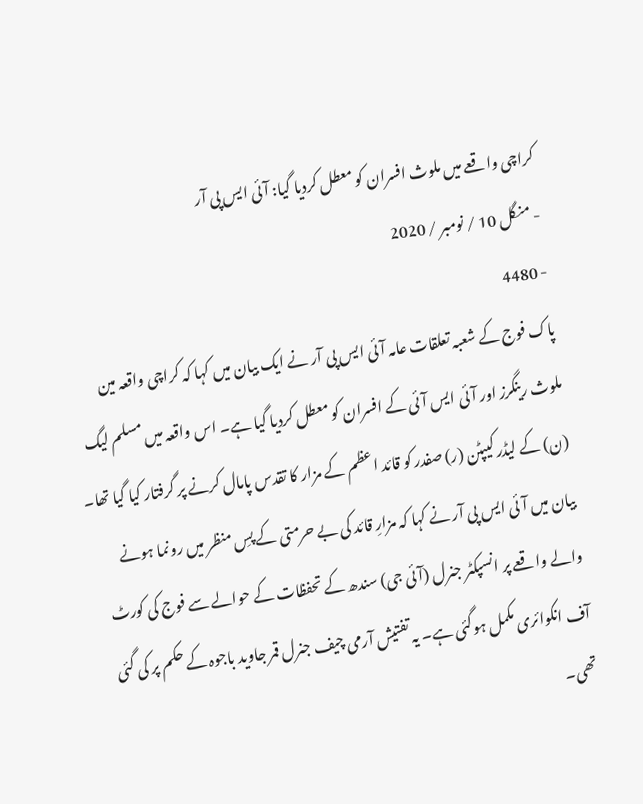کراچی واقعے میں ملوث افسران کو معطل کردیا گیا: آئی ایس پی آر
- منگل 10 / نومبر / 2020
- 4480
پاک فوج کے شعبہ تعلقات عامہ آئی ایس پی آر نے ایک بیان میں کہا کہ کراچی واقعہ مین ملوث رینگرز اور آئی ایس آئی کے افسران کو معطل کردیا گیا ہے۔ اس واقعہ میں مسلم لیگ (ن) کے لیڈر کیپٹن (ر) صفدر کو قائد اعظم کے مزار کا تقدس پامال کرنے پر گرفتار کیا گیا تھا۔
بیان میں آئی ایس پی آر نے کہا کہ مزارِ قائد کی بے حرمتی کے پسِ منظر میں رونما ہونے والے واقعے پر انسپکٹر جنرل (آئی جی) سندھ کے تحفظات کے حوالے سے فوج کی کورٹ آف انکوائری مکمل ہوگئی ہے۔ یہ تفتیش آرمی چیف جنرل قمر جاوید باجوہ کے حکم پر کی گئی تھی۔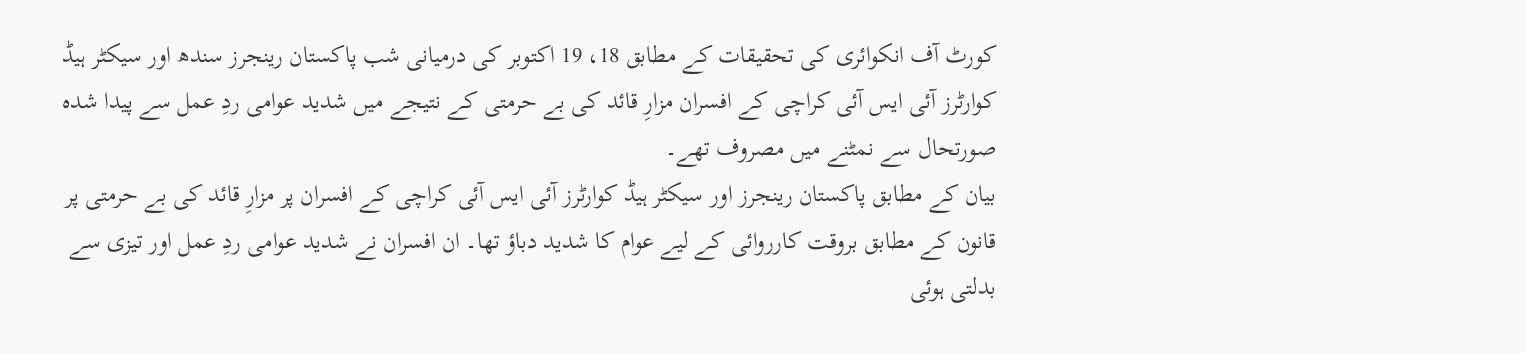کورٹ آف انکوائری کی تحقیقات کے مطابق 18، 19 اکتوبر کی درمیانی شب پاکستان رینجرز سندھ اور سیکٹر ہیڈ کوارٹرز آئی ایس آئی کراچی کے افسران مزارِ قائد کی بے حرمتی کے نتیجے میں شدید عوامی ردِ عمل سے پیدا شدہ صورتحال سے نمٹنے میں مصروف تھے۔
بیان کے مطابق پاکستان رینجرز اور سیکٹر ہیڈ کوارٹرز آئی ایس آئی کراچی کے افسران پر مزارِ قائد کی بے حرمتی پر قانون کے مطابق بروقت کارروائی کے لیے عوام کا شدید دباؤ تھا۔ ان افسران نے شدید عوامی ردِ عمل اور تیزی سے بدلتی ہوئی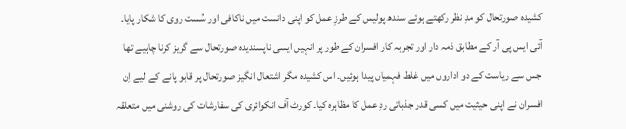کشیدہ صورتحال کو مدِ نظر رکھتے ہوئے سندھ پولیس کے طرزِ عمل کو اپنی دانست میں ناکافی اور سُست روی کا شکار پایا۔
آئی ایس پی آر کے مطابق ذمہ دار اور تجربہ کار افسران کے طور پر انہیں ایسی ناپسندیدہ صورتحال سے گریز کرنا چاہیے تھا جس سے ریاست کے دو اداروں میں غلط فہمیاں پیدا ہوئیں۔ اس کشیدہ مگر اشتعال انگیز صورتحال پر قابو پانے کے لیے اِن افسران نے اپنی حیثیت میں کسی قدر جذباتی ردِ عمل کا مظاہرہ کیا۔ کورٹ آف انکوائری کی سفارشات کی روشنی میں متعلقہ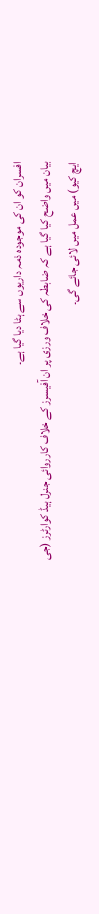افسران کو ان کی موجودہ ذمہ داریوں سے ہٹا دیا گیا ہے۔
بیان میں واضح کیا گیا ہے کہ ضابطہ کی خلاف ورزی پر ان آفیسرز کے خلاف کارروائی جنرل ہیڈ کوارٹرز (جی ایچ کیو) میں عمل میں لائی جائے گی۔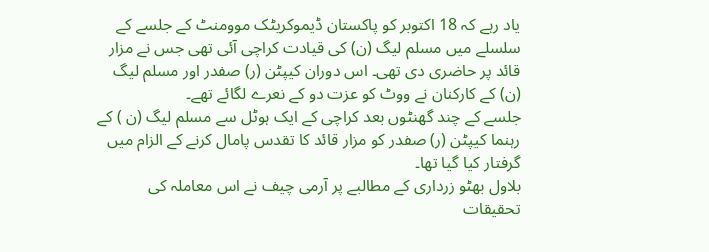یاد رہے کہ 18 اکتوبر کو پاکستان ڈیموکریٹک موومنٹ کے جلسے کے سلسلے میں مسلم لیگ (ن) کی قیادت کراچی آئی تھی جس نے مزار قائد پر حاضری دی تھی۔ اس دوران کیپٹن (ر) صفدر اور مسلم لیگ (ن) کے کارکنان نے ووٹ کو عزت دو کے نعرے لگائے تھے۔
جلسے کے چند گھنٹوں بعد کراچی کے ایک ہوٹل سے مسلم لیگ (ن ) کے رہنما کیپٹن (ر) صفدر کو مزار قائد کا تقدس پامال کرنے کے الزام میں گرفتار کیا گیا تھا۔
بلاول بھٹو زرداری کے مطالبے پر آرمی چیف نے اس معاملہ کی تحقیقات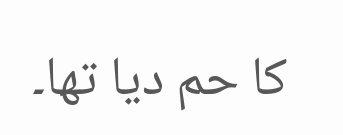کا حم دیا تھا۔